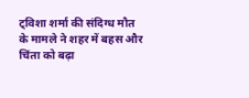ट्विशा शर्मा की संदिग्ध मौत के मामले ने शहर में बहस और चिंता को बढ़ा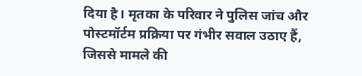दिया है। मृतका के परिवार ने पुलिस जांच और पोस्टमॉर्टम प्रक्रिया पर गंभीर सवाल उठाए हैं, जिससे मामले की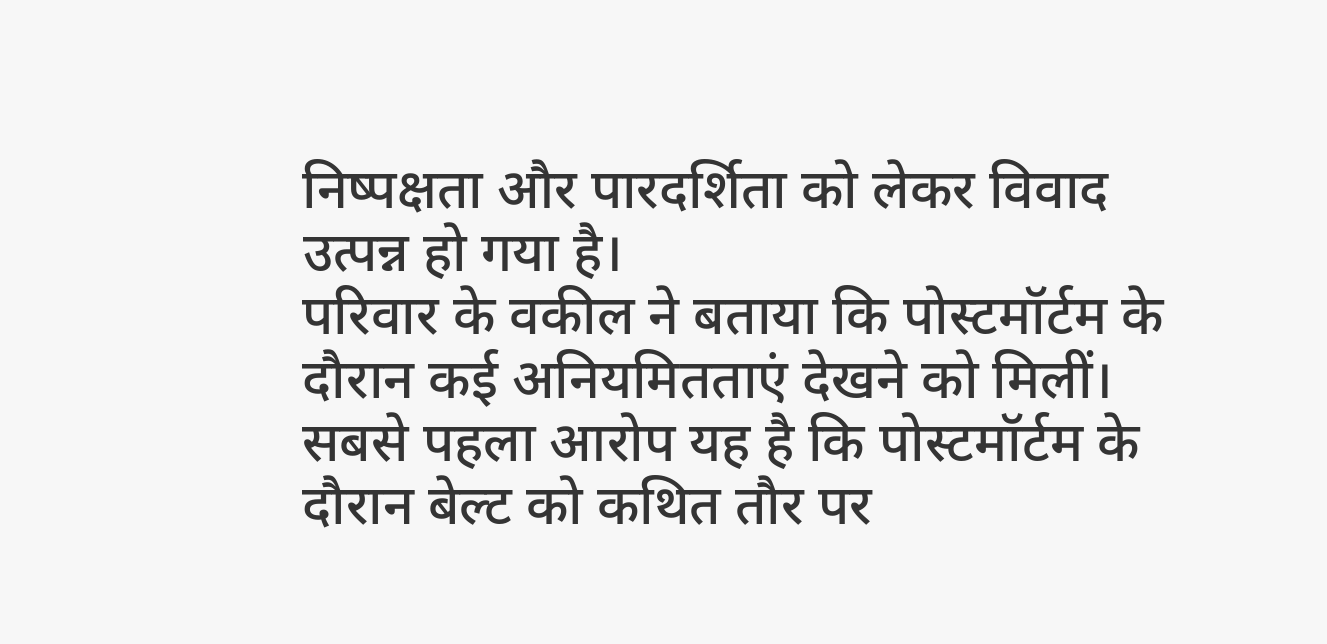निष्पक्षता और पारदर्शिता को लेकर विवाद उत्पन्न हो गया है।
परिवार के वकील ने बताया कि पोस्टमॉर्टम के दौरान कई अनियमितताएं देखने को मिलीं। सबसे पहला आरोप यह है कि पोस्टमॉर्टम के दौरान बेल्ट को कथित तौर पर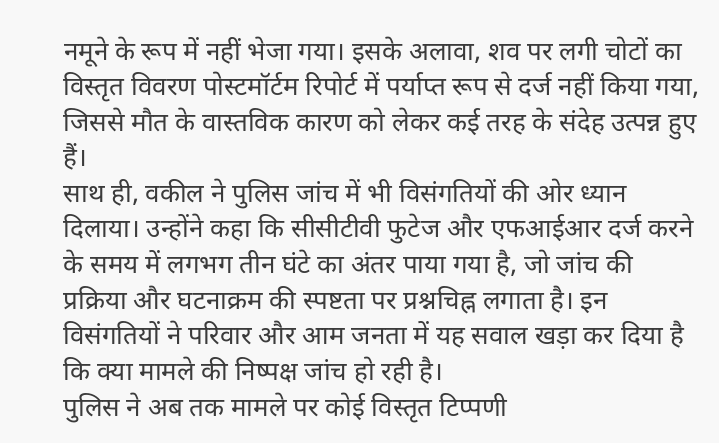नमूने के रूप में नहीं भेजा गया। इसके अलावा, शव पर लगी चोटों का विस्तृत विवरण पोस्टमॉर्टम रिपोर्ट में पर्याप्त रूप से दर्ज नहीं किया गया, जिससे मौत के वास्तविक कारण को लेकर कई तरह के संदेह उत्पन्न हुए हैं।
साथ ही, वकील ने पुलिस जांच में भी विसंगतियों की ओर ध्यान दिलाया। उन्होंने कहा कि सीसीटीवी फुटेज और एफआईआर दर्ज करने के समय में लगभग तीन घंटे का अंतर पाया गया है, जो जांच की प्रक्रिया और घटनाक्रम की स्पष्टता पर प्रश्नचिह्न लगाता है। इन विसंगतियों ने परिवार और आम जनता में यह सवाल खड़ा कर दिया है कि क्या मामले की निष्पक्ष जांच हो रही है।
पुलिस ने अब तक मामले पर कोई विस्तृत टिप्पणी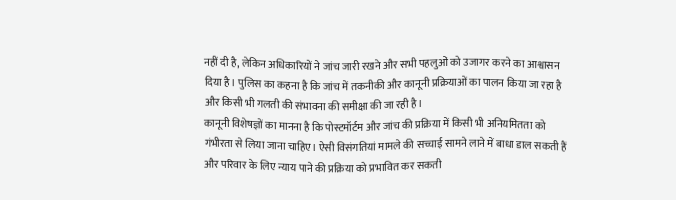नहीं दी है, लेकिन अधिकारियों ने जांच जारी रखने और सभी पहलुओं को उजागर करने का आश्वासन दिया है। पुलिस का कहना है कि जांच में तकनीकी और कानूनी प्रक्रियाओं का पालन किया जा रहा है और किसी भी गलती की संभावना की समीक्षा की जा रही है।
कानूनी विशेषज्ञों का मानना है कि पोस्टमॉर्टम और जांच की प्रक्रिया में किसी भी अनियमितता को गंभीरता से लिया जाना चाहिए। ऐसी विसंगतियां मामले की सच्चाई सामने लाने में बाधा डाल सकती हैं और परिवार के लिए न्याय पाने की प्रक्रिया को प्रभावित कर सकती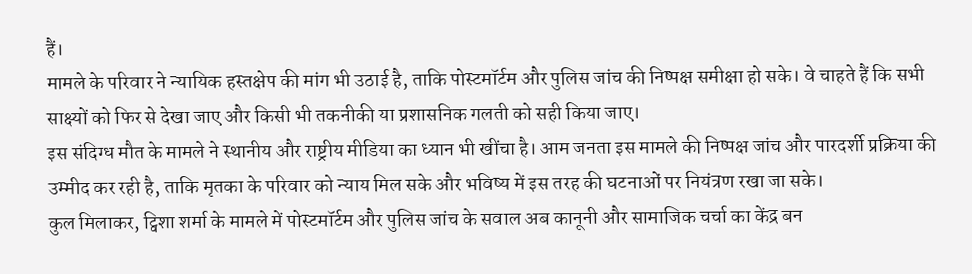हैं।
मामले के परिवार ने न्यायिक हस्तक्षेप की मांग भी उठाई है, ताकि पोस्टमॉर्टम और पुलिस जांच की निष्पक्ष समीक्षा हो सके। वे चाहते हैं कि सभी साक्ष्यों को फिर से देखा जाए और किसी भी तकनीकी या प्रशासनिक गलती को सही किया जाए।
इस संदिग्ध मौत के मामले ने स्थानीय और राष्ट्रीय मीडिया का ध्यान भी खींचा है। आम जनता इस मामले की निष्पक्ष जांच और पारदर्शी प्रक्रिया की उम्मीद कर रही है, ताकि मृतका के परिवार को न्याय मिल सके और भविष्य में इस तरह की घटनाओं पर नियंत्रण रखा जा सके।
कुल मिलाकर, ट्विशा शर्मा के मामले में पोस्टमॉर्टम और पुलिस जांच के सवाल अब कानूनी और सामाजिक चर्चा का केंद्र बन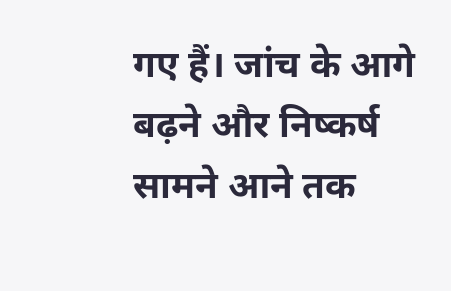गए हैं। जांच के आगे बढ़ने और निष्कर्ष सामने आने तक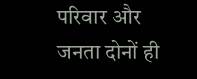परिवार और जनता दोनों ही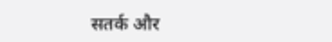सतर्क और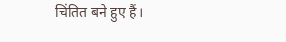चिंतित बने हुए हैं।